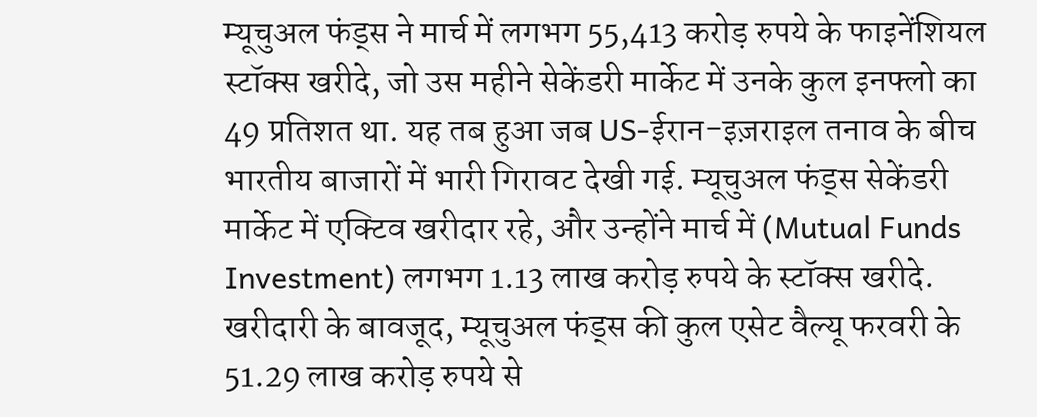म्यूचुअल फंड्स ने मार्च में लगभग 55,413 करोड़ रुपये के फाइनेंशियल स्टॉक्स खरीदे, जो उस महीने सेकेंडरी मार्केट में उनके कुल इनफ्लो का 49 प्रतिशत था. यह तब हुआ जब US-ईरान-इज़राइल तनाव के बीच भारतीय बाजारों में भारी गिरावट देखी गई. म्यूचुअल फंड्स सेकेंडरी मार्केट में एक्टिव खरीदार रहे, और उन्होंने मार्च में (Mutual Funds Investment) लगभग 1.13 लाख करोड़ रुपये के स्टॉक्स खरीदे. खरीदारी के बावजूद, म्यूचुअल फंड्स की कुल एसेट वैल्यू फरवरी के 51.29 लाख करोड़ रुपये से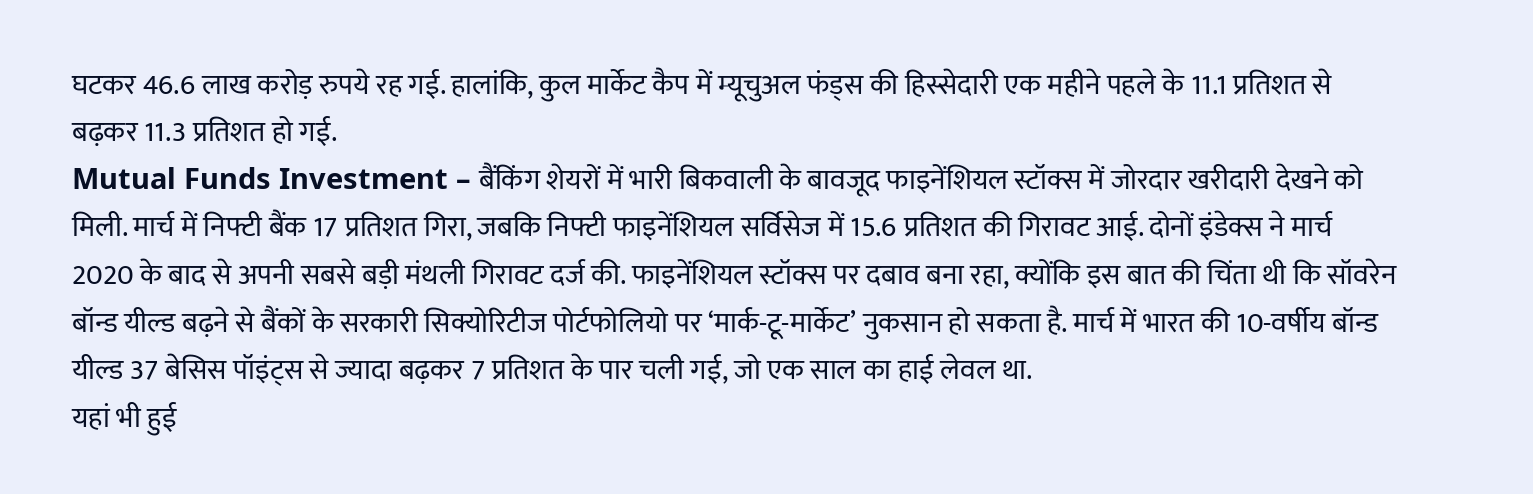घटकर 46.6 लाख करोड़ रुपये रह गई. हालांकि, कुल मार्केट कैप में म्यूचुअल फंड्स की हिस्सेदारी एक महीने पहले के 11.1 प्रतिशत से बढ़कर 11.3 प्रतिशत हो गई.
Mutual Funds Investment – बैंकिंग शेयरों में भारी बिकवाली के बावजूद फाइनेंशियल स्टॉक्स में जोरदार खरीदारी देखने को मिली. मार्च में निफ्टी बैंक 17 प्रतिशत गिरा, जबकि निफ्टी फाइनेंशियल सर्विसेज में 15.6 प्रतिशत की गिरावट आई. दोनों इंडेक्स ने मार्च 2020 के बाद से अपनी सबसे बड़ी मंथली गिरावट दर्ज की. फाइनेंशियल स्टॉक्स पर दबाव बना रहा, क्योंकि इस बात की चिंता थी कि सॉवरेन बॉन्ड यील्ड बढ़ने से बैंकों के सरकारी सिक्योरिटीज पोर्टफोलियो पर ‘मार्क-टू-मार्केट’ नुकसान हो सकता है. मार्च में भारत की 10-वर्षीय बॉन्ड यील्ड 37 बेसिस पॉइंट्स से ज्यादा बढ़कर 7 प्रतिशत के पार चली गई, जो एक साल का हाई लेवल था.
यहां भी हुई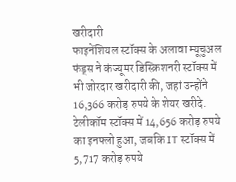खरीदारी
फाइनेंशियल स्टॉक्स के अलावा म्यूचुअल फंड्स ने कंज्यूमर डिस्क्रिशनरी स्टॉक्स में भी जोरदार खरीदारी की, जहां उन्होंने 16,366 करोड़ रुपये के शेयर खरीदे. टेलीकॉम स्टॉक्स में 14,656 करोड़ रुपये का इनफ्लो हुआ, जबकि IT स्टॉक्स में 5,717 करोड़ रुपये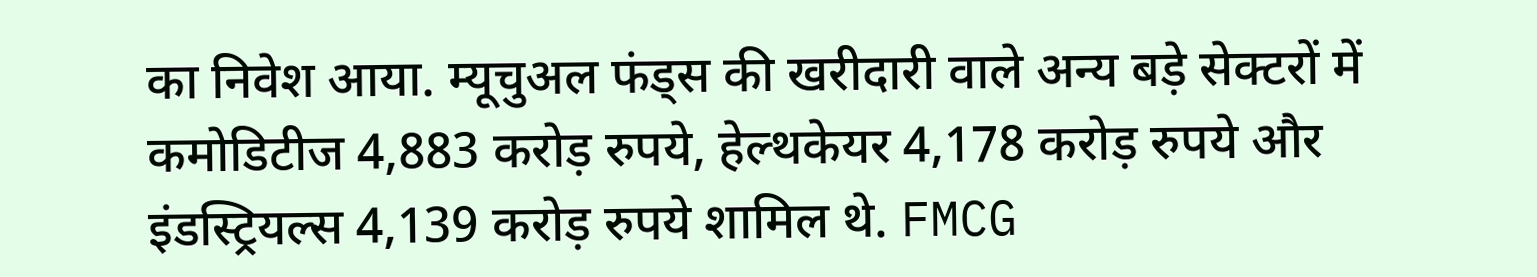का निवेश आया. म्यूचुअल फंड्स की खरीदारी वाले अन्य बड़े सेक्टरों में कमोडिटीज 4,883 करोड़ रुपये, हेल्थकेयर 4,178 करोड़ रुपये और इंडस्ट्रियल्स 4,139 करोड़ रुपये शामिल थे. FMCG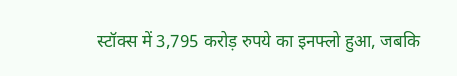स्टॉक्स में 3,795 करोड़ रुपये का इनफ्लो हुआ, जबकि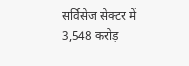सर्विसेज सेक्टर में 3,548 करोड़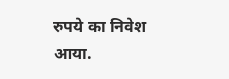रुपये का निवेश आया.